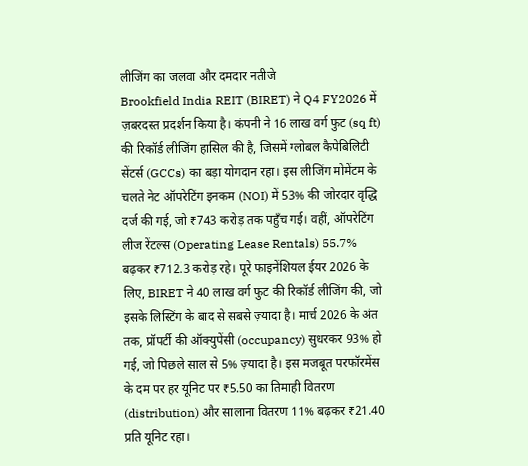लीजिंग का जलवा और दमदार नतीजे
Brookfield India REIT (BIRET) ने Q4 FY2026 में ज़बरदस्त प्रदर्शन किया है। कंपनी ने 16 लाख वर्ग फुट (sq ft) की रिकॉर्ड लीजिंग हासिल की है, जिसमें ग्लोबल कैपेबिलिटी सेंटर्स (GCCs) का बड़ा योगदान रहा। इस लीजिंग मोमेंटम के चलते नेट ऑपरेटिंग इनकम (NOI) में 53% की जोरदार वृद्धि दर्ज की गई, जो ₹743 करोड़ तक पहुँच गई। वहीं, ऑपरेटिंग लीज रेंटल्स (Operating Lease Rentals) 55.7% बढ़कर ₹712.3 करोड़ रहे। पूरे फाइनेंशियल ईयर 2026 के लिए, BIRET ने 40 लाख वर्ग फुट की रिकॉर्ड लीजिंग की, जो इसके लिस्टिंग के बाद से सबसे ज़्यादा है। मार्च 2026 के अंत तक, प्रॉपर्टी की ऑक्युपेंसी (occupancy) सुधरकर 93% हो गई, जो पिछले साल से 5% ज़्यादा है। इस मजबूत परफॉरमेंस के दम पर हर यूनिट पर ₹5.50 का तिमाही वितरण (distribution) और सालाना वितरण 11% बढ़कर ₹21.40 प्रति यूनिट रहा।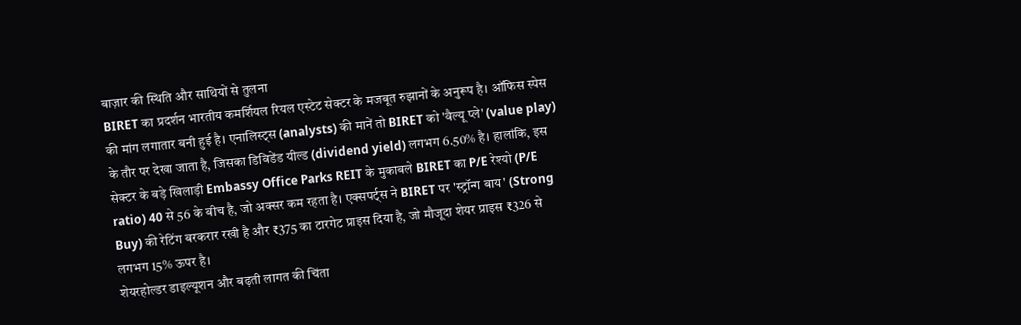बाज़ार की स्थिति और साथियों से तुलना
BIRET का प्रदर्शन भारतीय कमर्शियल रियल एस्टेट सेक्टर के मजबूत रुझानों के अनुरूप है। ऑफिस स्पेस की मांग लगातार बनी हुई है। एनालिस्ट्स (analysts) की मानें तो BIRET को 'वैल्यू प्ले' (value play) के तौर पर देखा जाता है, जिसका डिविडेंड यील्ड (dividend yield) लगभग 6.50% है। हालांकि, इस सेक्टर के बड़े खिलाड़ी Embassy Office Parks REIT के मुकाबले BIRET का P/E रेश्यो (P/E ratio) 40 से 56 के बीच है, जो अक्सर कम रहता है। एक्सपर्ट्स ने BIRET पर 'स्ट्रॉन्ग बाय' (Strong Buy) की रेटिंग बरकरार रखी है और ₹375 का टारगेट प्राइस दिया है, जो मौजूदा शेयर प्राइस ₹326 से लगभग 15% ऊपर है।
शेयरहोल्डर डाइल्यूशन और बढ़ती लागत की चिंता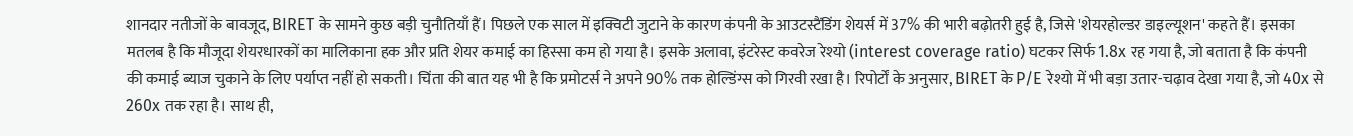शानदार नतीजों के बावजूद, BIRET के सामने कुछ बड़ी चुनौतियाँ हैं। पिछले एक साल में इक्विटी जुटाने के कारण कंपनी के आउटस्टैंडिंग शेयर्स में 37% की भारी बढ़ोतरी हुई है, जिसे 'शेयरहोल्डर डाइल्यूशन' कहते हैं। इसका मतलब है कि मौजूदा शेयरधारकों का मालिकाना हक और प्रति शेयर कमाई का हिस्सा कम हो गया है। इसके अलावा, इंटरेस्ट कवरेज रेश्यो (interest coverage ratio) घटकर सिर्फ 1.8x रह गया है, जो बताता है कि कंपनी की कमाई ब्याज चुकाने के लिए पर्याप्त नहीं हो सकती। चिंता की बात यह भी है कि प्रमोटर्स ने अपने 90% तक होल्डिंग्स को गिरवी रखा है। रिपोर्टों के अनुसार, BIRET के P/E रेश्यो में भी बड़ा उतार-चढ़ाव देखा गया है, जो 40x से 260x तक रहा है। साथ ही,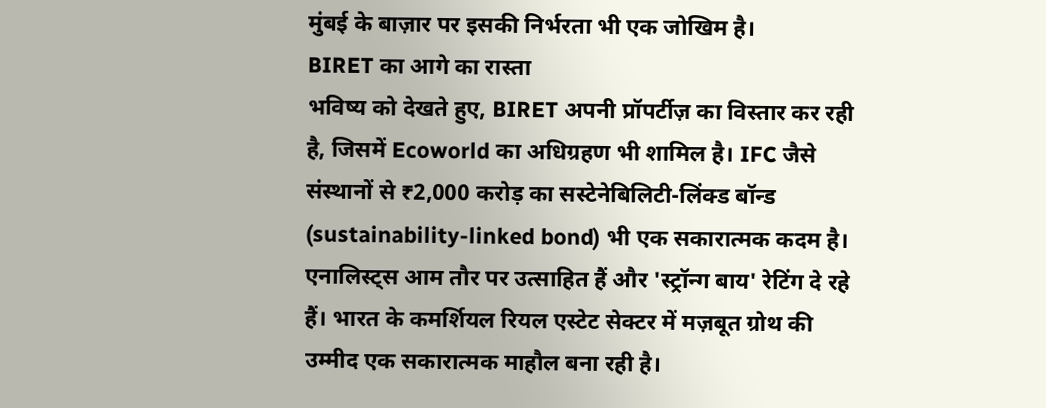मुंबई के बाज़ार पर इसकी निर्भरता भी एक जोखिम है।
BIRET का आगे का रास्ता
भविष्य को देखते हुए, BIRET अपनी प्रॉपर्टीज़ का विस्तार कर रही है, जिसमें Ecoworld का अधिग्रहण भी शामिल है। IFC जैसे संस्थानों से ₹2,000 करोड़ का सस्टेनेबिलिटी-लिंक्ड बॉन्ड (sustainability-linked bond) भी एक सकारात्मक कदम है। एनालिस्ट्स आम तौर पर उत्साहित हैं और 'स्ट्रॉन्ग बाय' रेटिंग दे रहे हैं। भारत के कमर्शियल रियल एस्टेट सेक्टर में मज़बूत ग्रोथ की उम्मीद एक सकारात्मक माहौल बना रही है।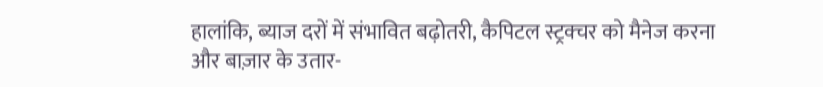हालांकि, ब्याज दरों में संभावित बढ़ोतरी, कैपिटल स्ट्रक्चर को मैनेज करना और बाज़ार के उतार-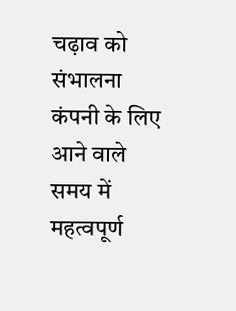चढ़ाव को संभालना कंपनी के लिए आने वाले समय में महत्वपूर्ण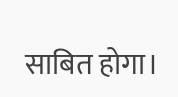साबित होगा।